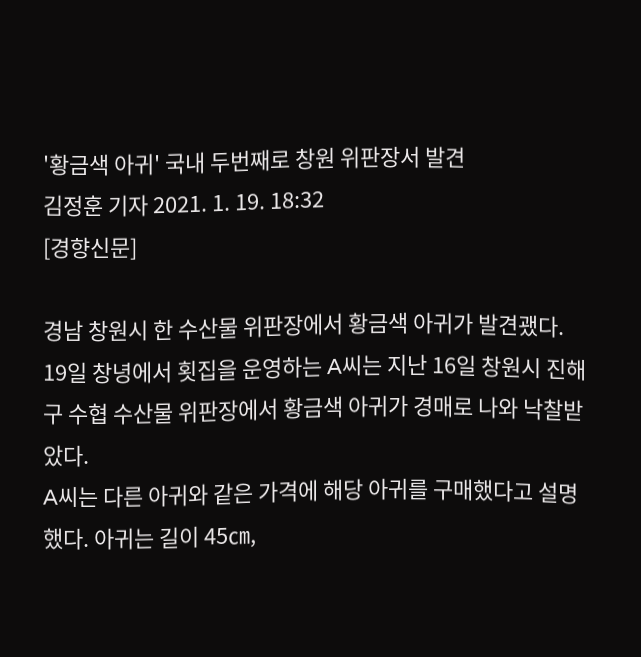'황금색 아귀' 국내 두번째로 창원 위판장서 발견
김정훈 기자 2021. 1. 19. 18:32
[경향신문]

경남 창원시 한 수산물 위판장에서 황금색 아귀가 발견괬다.
19일 창녕에서 횟집을 운영하는 A씨는 지난 16일 창원시 진해구 수협 수산물 위판장에서 황금색 아귀가 경매로 나와 낙찰받았다.
A씨는 다른 아귀와 같은 가격에 해당 아귀를 구매했다고 설명했다. 아귀는 길이 45㎝,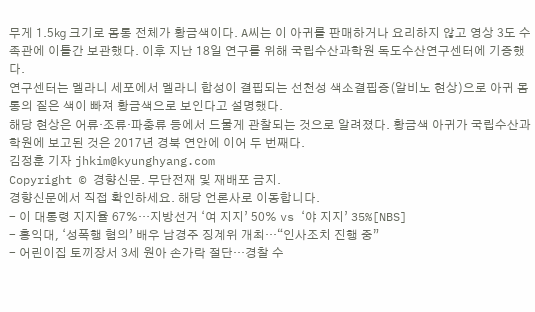무게 1.5㎏ 크기로 몸통 전체가 황금색이다. A씨는 이 아귀를 판매하거나 요리하지 않고 영상 3도 수족관에 이틀간 보관했다. 이후 지난 18일 연구를 위해 국립수산과학원 독도수산연구센터에 기증했다.
연구센터는 멜라니 세포에서 멜라니 합성이 결핍되는 선천성 색소결핍증(알비노 현상)으로 아귀 몸통의 짙은 색이 빠져 황금색으로 보인다고 설명했다.
해당 현상은 어류·조류·파충류 등에서 드물게 관찰되는 것으로 알려졌다. 황금색 아귀가 국립수산과학원에 보고된 것은 2017년 경북 연안에 이어 두 번째다.
김정훈 기자 jhkim@kyunghyang.com
Copyright © 경향신문. 무단전재 및 재배포 금지.
경향신문에서 직접 확인하세요. 해당 언론사로 이동합니다.
- 이 대통령 지지율 67%…지방선거 ‘여 지지’ 50% vs ‘야 지지’ 35%[NBS]
- 홍익대, ‘성폭행 혐의’ 배우 남경주 징계위 개최···“인사조치 진행 중”
- 어린이집 토끼장서 3세 원아 손가락 절단···경찰 수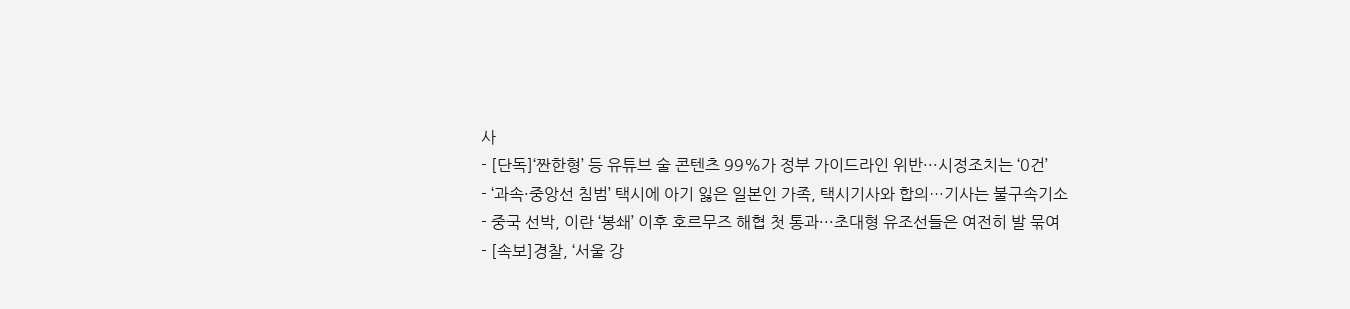사
- [단독]‘짠한형’ 등 유튜브 술 콘텐츠 99%가 정부 가이드라인 위반···시정조치는 ‘0건’
- ‘과속·중앙선 침범’ 택시에 아기 잃은 일본인 가족, 택시기사와 합의…기사는 불구속기소
- 중국 선박, 이란 ‘봉쇄’ 이후 호르무즈 해협 첫 통과···초대형 유조선들은 여전히 발 묶여
- [속보]경찰, ‘서울 강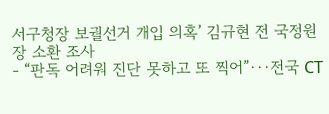서구청장 보궐선거 개입 의혹’ 김규현 전 국정원장 소환 조사
- “판독 어려워 진단 못하고 또 찍어”···전국 CT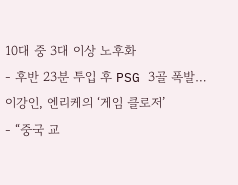10대 중 3대 이상 노후화
- 후반 23분 투입 후 PSG 3골 폭발…이강인, 엔리케의 ‘게임 클로저’
- “중국 교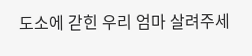도소에 갇힌 우리 엄마 살려주세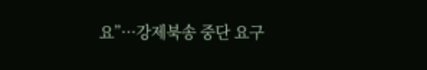요”···강제북송 중단 요구